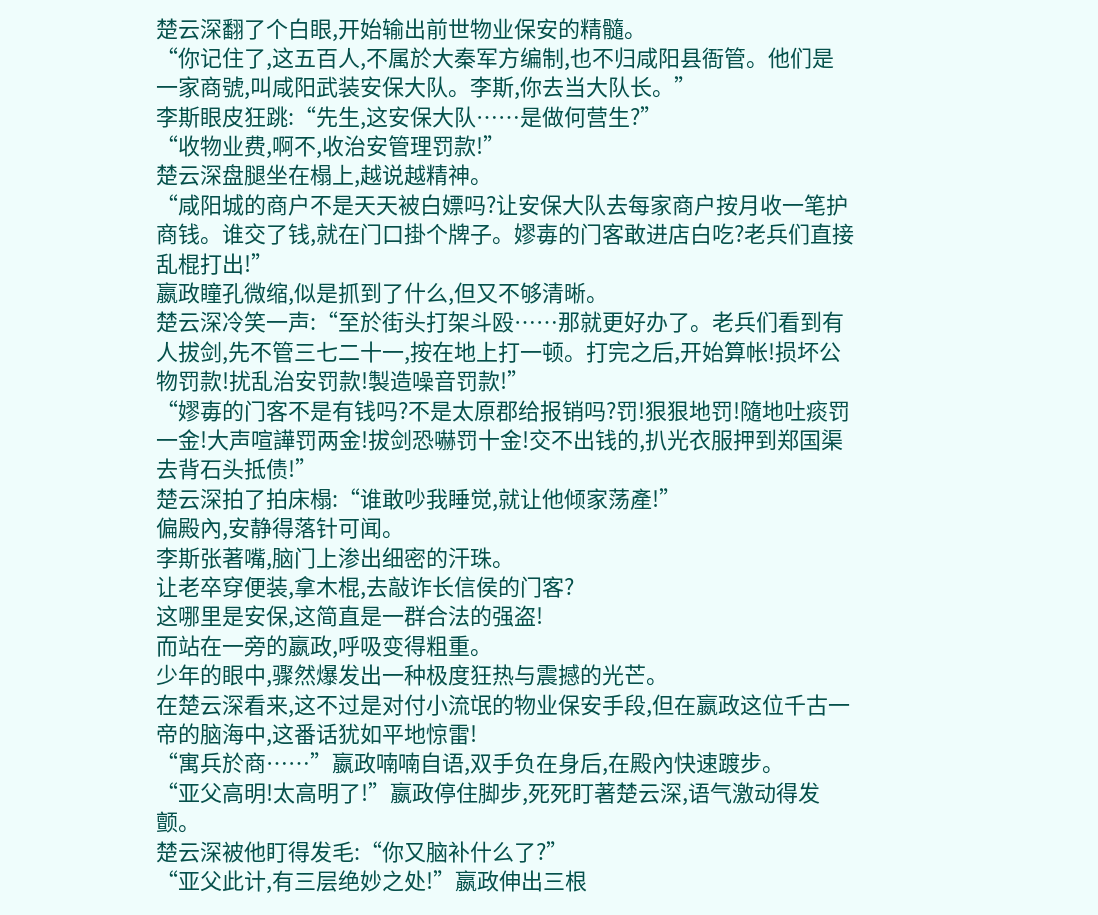楚云深翻了个白眼,开始输出前世物业保安的精髓。
“你记住了,这五百人,不属於大秦军方编制,也不归咸阳县衙管。他们是一家商號,叫咸阳武装安保大队。李斯,你去当大队长。”
李斯眼皮狂跳:“先生,这安保大队……是做何营生?”
“收物业费,啊不,收治安管理罚款!”
楚云深盘腿坐在榻上,越说越精神。
“咸阳城的商户不是天天被白嫖吗?让安保大队去每家商户按月收一笔护商钱。谁交了钱,就在门口掛个牌子。嫪毐的门客敢进店白吃?老兵们直接乱棍打出!”
嬴政瞳孔微缩,似是抓到了什么,但又不够清晰。
楚云深冷笑一声:“至於街头打架斗殴……那就更好办了。老兵们看到有人拔剑,先不管三七二十一,按在地上打一顿。打完之后,开始算帐!损坏公物罚款!扰乱治安罚款!製造噪音罚款!”
“嫪毐的门客不是有钱吗?不是太原郡给报销吗?罚!狠狠地罚!隨地吐痰罚一金!大声喧譁罚两金!拔剑恐嚇罚十金!交不出钱的,扒光衣服押到郑国渠去背石头抵债!”
楚云深拍了拍床榻:“谁敢吵我睡觉,就让他倾家荡產!”
偏殿內,安静得落针可闻。
李斯张著嘴,脑门上渗出细密的汗珠。
让老卒穿便装,拿木棍,去敲诈长信侯的门客?
这哪里是安保,这简直是一群合法的强盗!
而站在一旁的嬴政,呼吸变得粗重。
少年的眼中,骤然爆发出一种极度狂热与震撼的光芒。
在楚云深看来,这不过是对付小流氓的物业保安手段,但在嬴政这位千古一帝的脑海中,这番话犹如平地惊雷!
“寓兵於商……”嬴政喃喃自语,双手负在身后,在殿內快速踱步。
“亚父高明!太高明了!”嬴政停住脚步,死死盯著楚云深,语气激动得发颤。
楚云深被他盯得发毛:“你又脑补什么了?”
“亚父此计,有三层绝妙之处!”嬴政伸出三根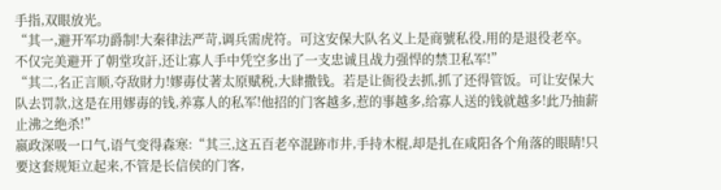手指,双眼放光。
“其一,避开军功爵制!大秦律法严苛,调兵需虎符。可这安保大队名义上是商號私役,用的是退役老卒。不仅完美避开了朝堂攻訐,还让寡人手中凭空多出了一支忠诚且战力强悍的禁卫私军!”
“其二,名正言顺,夺敌財力!嫪毐仗著太原赋税,大肆撒钱。若是让衙役去抓,抓了还得管饭。可让安保大队去罚款,这是在用嫪毐的钱,养寡人的私军!他招的门客越多,惹的事越多,给寡人送的钱就越多!此乃抽薪止沸之绝杀!”
嬴政深吸一口气,语气变得森寒:“其三,这五百老卒混跡市井,手持木棍,却是扎在咸阳各个角落的眼睛!只要这套规矩立起来,不管是长信侯的门客,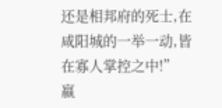还是相邦府的死士,在咸阳城的一举一动,皆在寡人掌控之中!”
嬴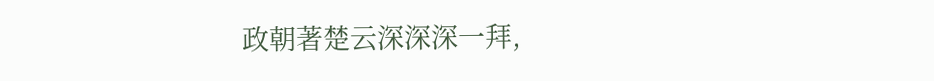政朝著楚云深深深一拜,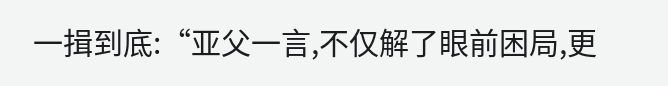一揖到底:“亚父一言,不仅解了眼前困局,更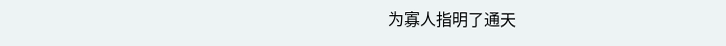为寡人指明了通天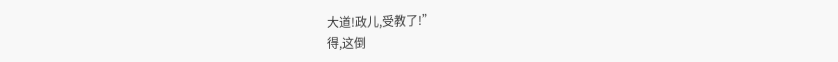大道!政儿,受教了!”
得,这倒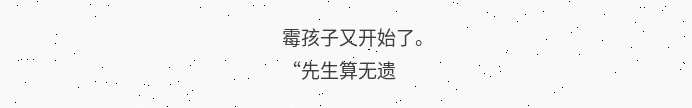霉孩子又开始了。
“先生算无遗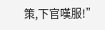策,下官嘆服!”